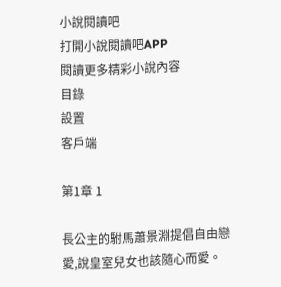小說閱讀吧
打開小說閱讀吧APP
閱讀更多精彩小說內容
目錄
設置
客戶端

第1章 1

長公主的駙馬蕭景淵提倡自由戀愛,說皇室兒女也該隨心而愛。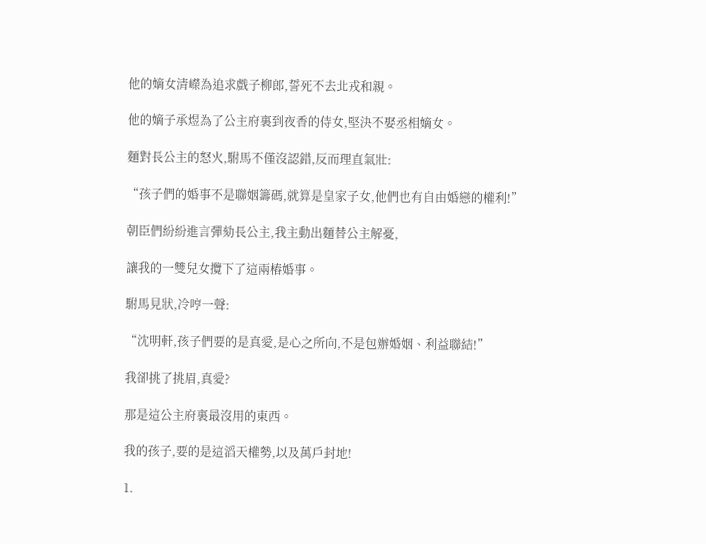他的嫡女清嶸為追求戲子柳郎,誓死不去北戎和親。

他的嫡子承煜為了公主府裏到夜香的侍女,堅決不娶丞相嫡女。

麵對長公主的怒火,駙馬不僅沒認錯,反而理直氣壯:

“孩子們的婚事不是聯姻籌碼,就算是皇家子女,他們也有自由婚戀的權利!”

朝臣們紛紛進言彈劾長公主,我主動出麵替公主解憂,

讓我的一雙兒女攬下了這兩樁婚事。

駙馬見狀,冷哼一聲:

“沈明軒,孩子們要的是真愛,是心之所向,不是包辦婚姻、利益聯結!”

我卻挑了挑眉,真愛?

那是這公主府裏最沒用的東西。

我的孩子,要的是這滔天權勢,以及萬戶封地!

1.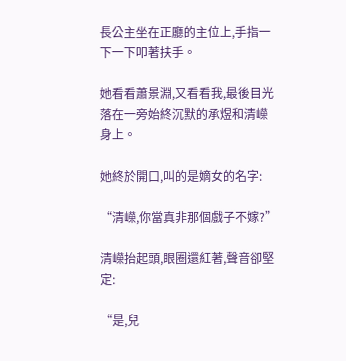長公主坐在正廳的主位上,手指一下一下叩著扶手。

她看看蕭景淵,又看看我,最後目光落在一旁始終沉默的承煜和清嶸身上。

她終於開口,叫的是嫡女的名字:

“清嶸,你當真非那個戲子不嫁?”

清嶸抬起頭,眼圈還紅著,聲音卻堅定:

“是,兒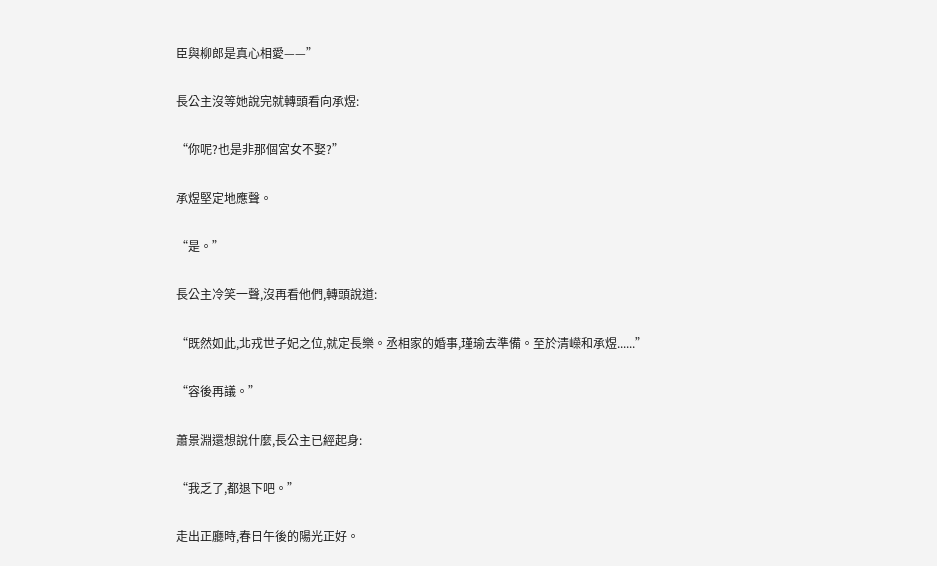臣與柳郎是真心相愛——”

長公主沒等她說完就轉頭看向承煜:

“你呢?也是非那個宮女不娶?”

承煜堅定地應聲。

“是。”

長公主冷笑一聲,沒再看他們,轉頭說道:

“既然如此,北戎世子妃之位,就定長樂。丞相家的婚事,瑾瑜去準備。至於清嶸和承煜......”

“容後再議。”

蕭景淵還想說什麼,長公主已經起身:

“我乏了,都退下吧。”

走出正廳時,春日午後的陽光正好。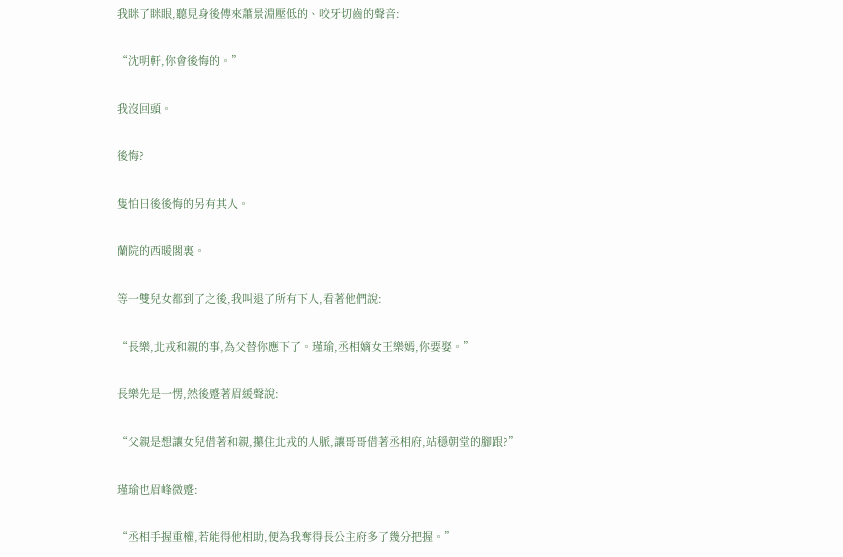我眯了眯眼,聽見身後傳來蕭景淵壓低的、咬牙切齒的聲音:

“沈明軒,你會後悔的。”

我沒回頭。

後悔?

隻怕日後後悔的另有其人。

蘭院的西暖閣裏。

等一雙兒女都到了之後,我叫退了所有下人,看著他們說:

“長樂,北戎和親的事,為父替你應下了。瑾瑜,丞相嫡女王樂嫣,你要娶。”

長樂先是一愣,然後蹙著眉緩聲說:

“父親是想讓女兒借著和親,攥住北戎的人脈,讓哥哥借著丞相府,站穩朝堂的腳跟?”

瑾瑜也眉峰微蹙:

“丞相手握重權,若能得他相助,便為我奪得長公主府多了幾分把握。”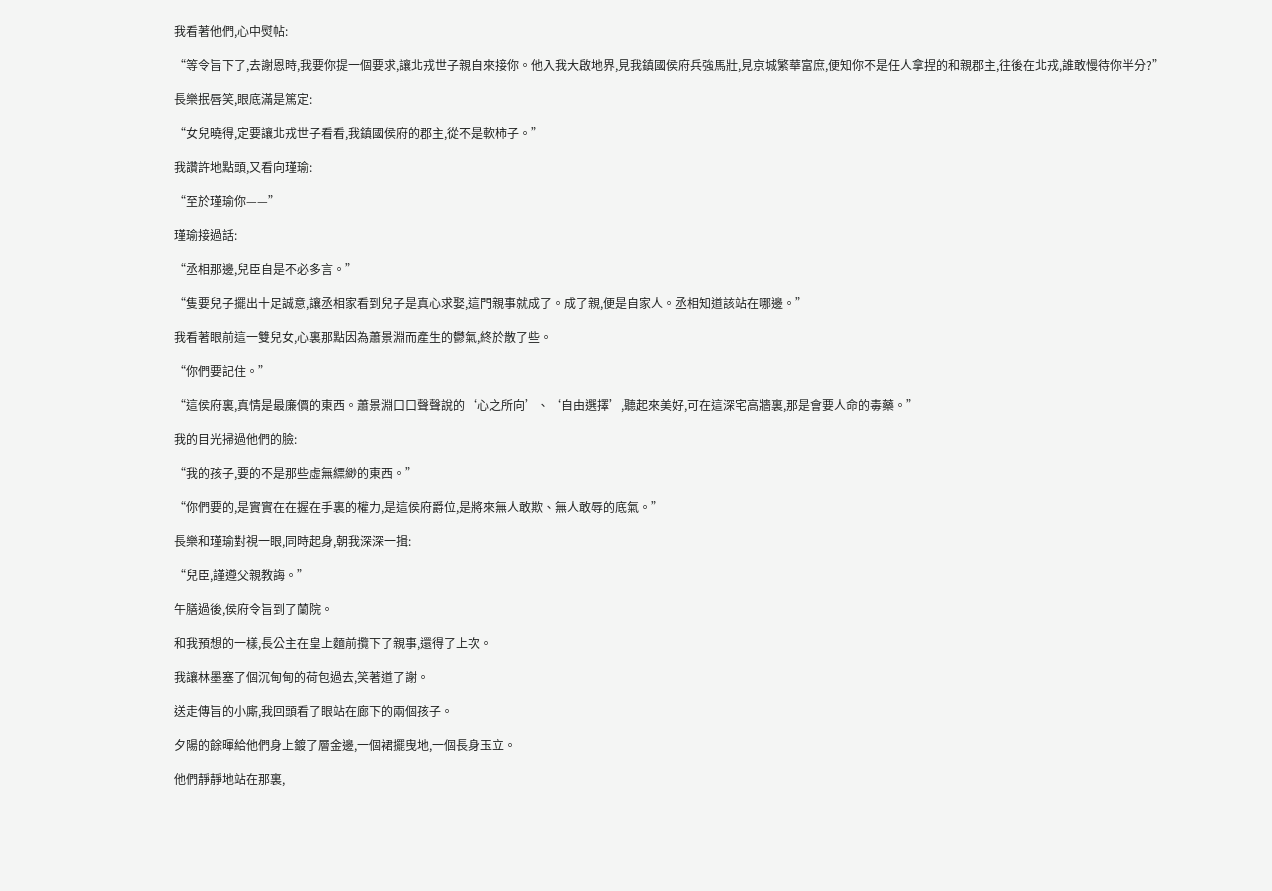我看著他們,心中熨帖:

“等令旨下了,去謝恩時,我要你提一個要求,讓北戎世子親自來接你。他入我大啟地界,見我鎮國侯府兵強馬壯,見京城繁華富庶,便知你不是任人拿捏的和親郡主,往後在北戎,誰敢慢待你半分?”

長樂抿唇笑,眼底滿是篤定:

“女兒曉得,定要讓北戎世子看看,我鎮國侯府的郡主,從不是軟柿子。”

我讚許地點頭,又看向瑾瑜:

“至於瑾瑜你——”

瑾瑜接過話:

“丞相那邊,兒臣自是不必多言。”

“隻要兒子擺出十足誠意,讓丞相家看到兒子是真心求娶,這門親事就成了。成了親,便是自家人。丞相知道該站在哪邊。”

我看著眼前這一雙兒女,心裏那點因為蕭景淵而產生的鬱氣,終於散了些。

“你們要記住。”

“這侯府裏,真情是最廉價的東西。蕭景淵口口聲聲說的‘心之所向’、‘自由選擇’,聽起來美好,可在這深宅高牆裏,那是會要人命的毒藥。”

我的目光掃過他們的臉:

“我的孩子,要的不是那些虛無縹緲的東西。”

“你們要的,是實實在在握在手裏的權力,是這侯府爵位,是將來無人敢欺、無人敢辱的底氣。”

長樂和瑾瑜對視一眼,同時起身,朝我深深一揖:

“兒臣,謹遵父親教誨。”

午膳過後,侯府令旨到了蘭院。

和我預想的一樣,長公主在皇上麵前攬下了親事,還得了上次。

我讓林墨塞了個沉甸甸的荷包過去,笑著道了謝。

送走傳旨的小廝,我回頭看了眼站在廊下的兩個孩子。

夕陽的餘暉給他們身上鍍了層金邊,一個裙擺曳地,一個長身玉立。

他們靜靜地站在那裏,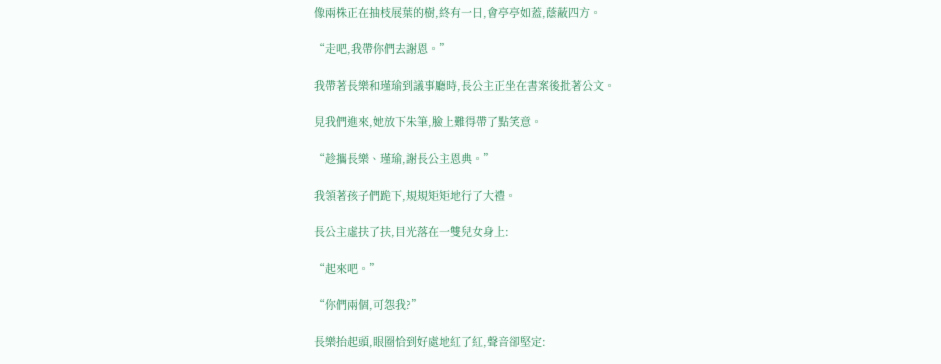像兩株正在抽枝展葉的樹,終有一日,會亭亭如蓋,蔭蔽四方。

“走吧,我帶你們去謝恩。”

我帶著長樂和瑾瑜到議事廳時,長公主正坐在書案後批著公文。

見我們進來,她放下朱筆,臉上難得帶了點笑意。

“趁攜長樂、瑾瑜,謝長公主恩典。”

我領著孩子們跪下,規規矩矩地行了大禮。

長公主虛扶了扶,目光落在一雙兒女身上:

“起來吧。”

“你們兩個,可怨我?”

長樂抬起頭,眼圈恰到好處地紅了紅,聲音卻堅定: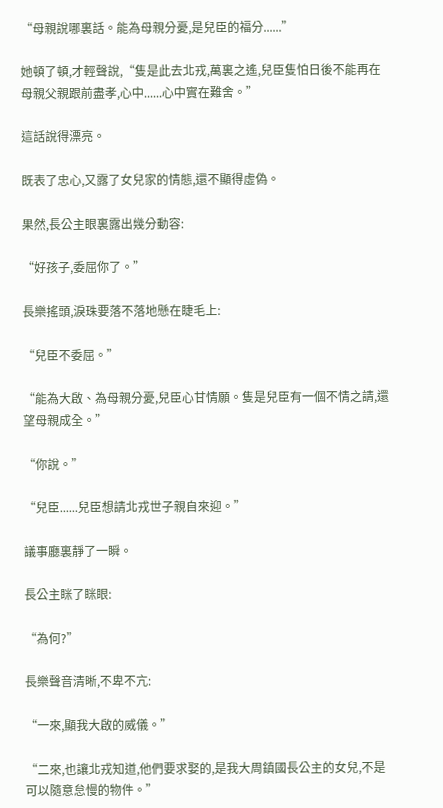“母親說哪裏話。能為母親分憂,是兒臣的福分......”

她頓了頓,才輕聲說,“隻是此去北戎,萬裏之遙,兒臣隻怕日後不能再在母親父親跟前盡孝,心中......心中實在難舍。”

這話說得漂亮。

既表了忠心,又露了女兒家的情態,還不顯得虛偽。

果然,長公主眼裏露出幾分動容:

“好孩子,委屈你了。”

長樂搖頭,淚珠要落不落地懸在睫毛上:

“兒臣不委屈。”

“能為大啟、為母親分憂,兒臣心甘情願。隻是兒臣有一個不情之請,還望母親成全。”

“你說。”

“兒臣......兒臣想請北戎世子親自來迎。”

議事廳裏靜了一瞬。

長公主眯了眯眼:

“為何?”

長樂聲音清晰,不卑不亢:

“一來,顯我大啟的威儀。”

“二來,也讓北戎知道,他們要求娶的,是我大周鎮國長公主的女兒,不是可以隨意怠慢的物件。”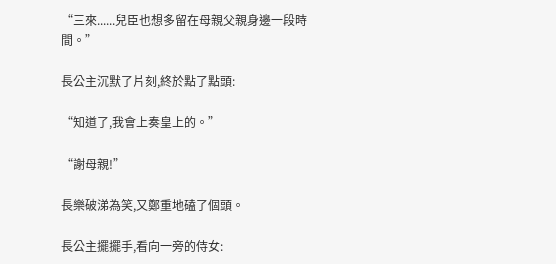“三來......兒臣也想多留在母親父親身邊一段時間。”

長公主沉默了片刻,終於點了點頭:

“知道了,我會上奏皇上的。”

“謝母親!”

長樂破涕為笑,又鄭重地磕了個頭。

長公主擺擺手,看向一旁的侍女: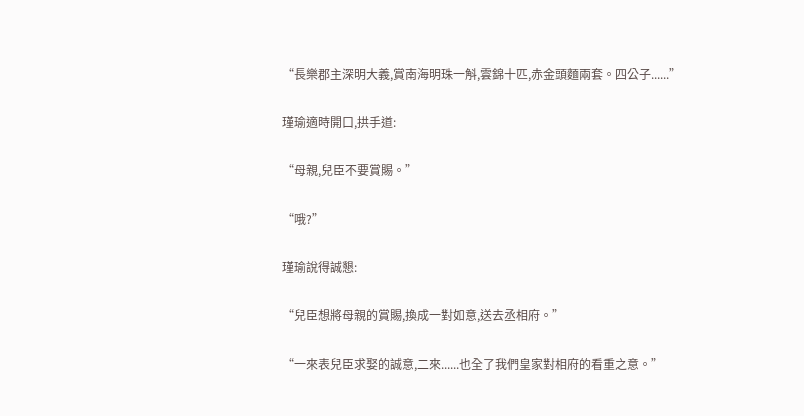“長樂郡主深明大義,賞南海明珠一斛,雲錦十匹,赤金頭麵兩套。四公子......”

瑾瑜適時開口,拱手道:

“母親,兒臣不要賞賜。”

“哦?”

瑾瑜說得誠懇:

“兒臣想將母親的賞賜,換成一對如意,送去丞相府。”

“一來表兒臣求娶的誠意,二來......也全了我們皇家對相府的看重之意。”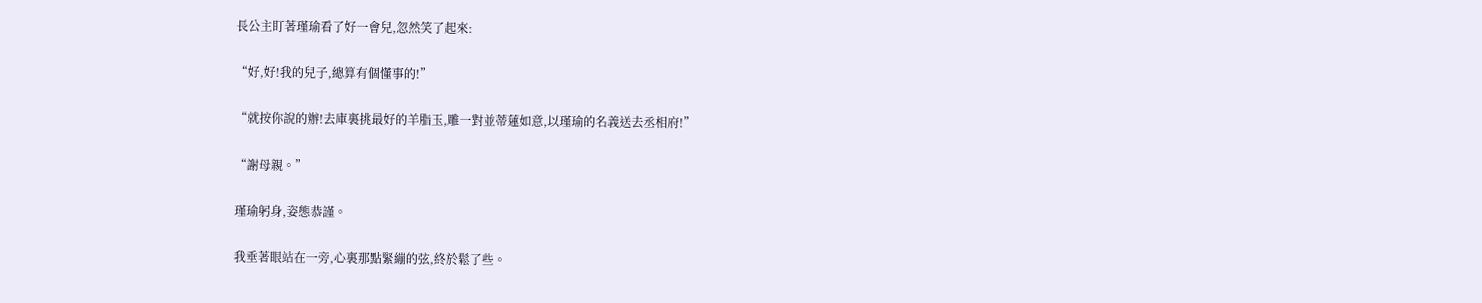長公主盯著瑾瑜看了好一會兒,忽然笑了起來:

“好,好!我的兒子,總算有個懂事的!”

“就按你說的辦!去庫裏挑最好的羊脂玉,雕一對並蒂蓮如意,以瑾瑜的名義送去丞相府!”

“謝母親。”

瑾瑜躬身,姿態恭謹。

我垂著眼站在一旁,心裏那點緊繃的弦,終於鬆了些。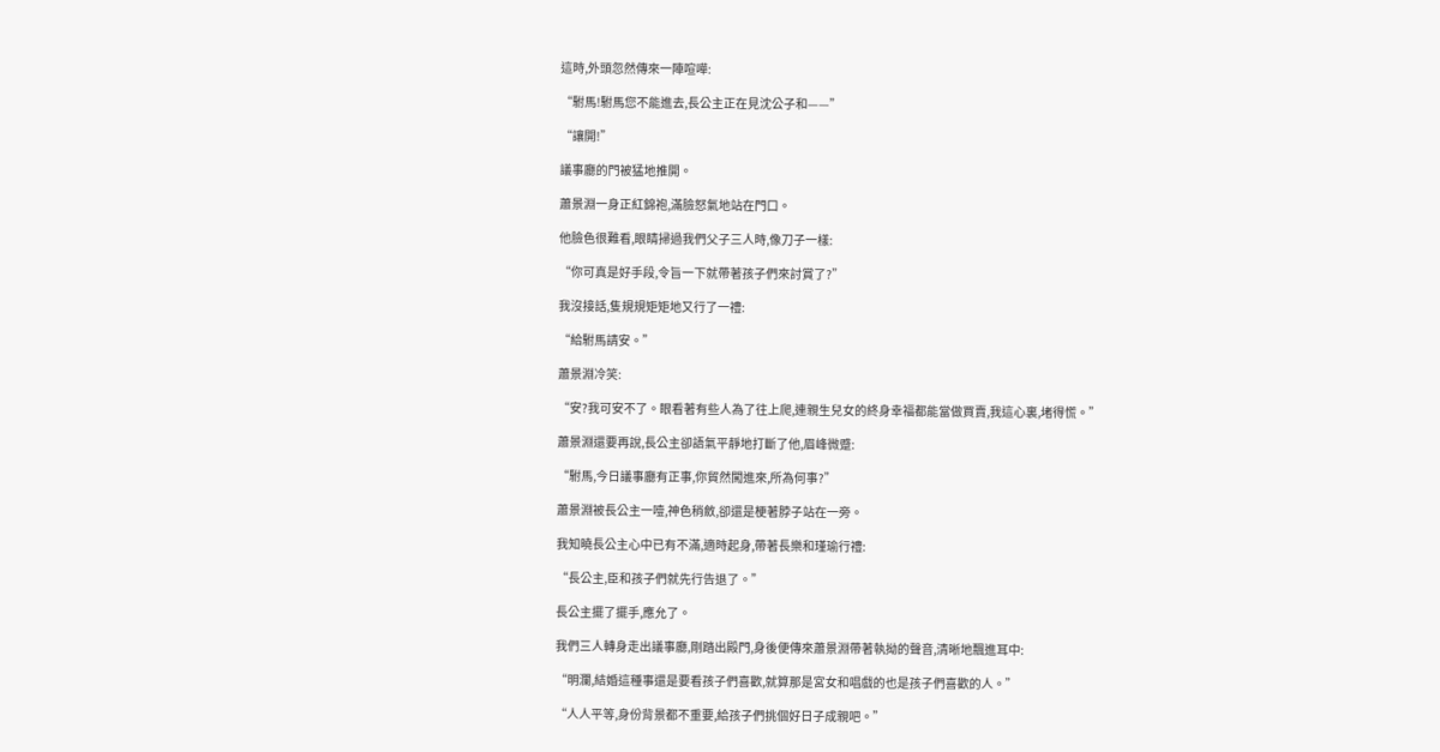這時,外頭忽然傳來一陣喧嘩:

“駙馬!駙馬您不能進去,長公主正在見沈公子和——”

“讓開!”

議事廳的門被猛地推開。

蕭景淵一身正紅錦袍,滿臉怒氣地站在門口。

他臉色很難看,眼睛掃過我們父子三人時,像刀子一樣:

“你可真是好手段,令旨一下就帶著孩子們來討賞了?”

我沒接話,隻規規矩矩地又行了一禮:

“給駙馬請安。”

蕭景淵冷笑:

“安?我可安不了。眼看著有些人為了往上爬,連親生兒女的終身幸福都能當做買賣,我這心裏,堵得慌。”

蕭景淵還要再說,長公主卻語氣平靜地打斷了他,眉峰微蹙:

“駙馬,今日議事廳有正事,你貿然闖進來,所為何事?”

蕭景淵被長公主一噎,神色稍斂,卻還是梗著脖子站在一旁。

我知曉長公主心中已有不滿,適時起身,帶著長樂和瑾瑜行禮:

“長公主,臣和孩子們就先行告退了。”

長公主擺了擺手,應允了。

我們三人轉身走出議事廳,剛踏出殿門,身後便傳來蕭景淵帶著執拗的聲音,清晰地飄進耳中:

“明瀾,結婚這種事還是要看孩子們喜歡,就算那是宮女和唱戲的也是孩子們喜歡的人。”

“人人平等,身份背景都不重要,給孩子們挑個好日子成親吧。”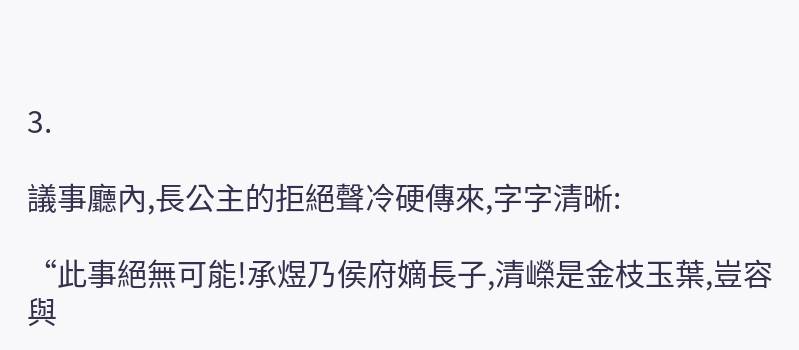3.

議事廳內,長公主的拒絕聲冷硬傳來,字字清晰:

“此事絕無可能!承煜乃侯府嫡長子,清嶸是金枝玉葉,豈容與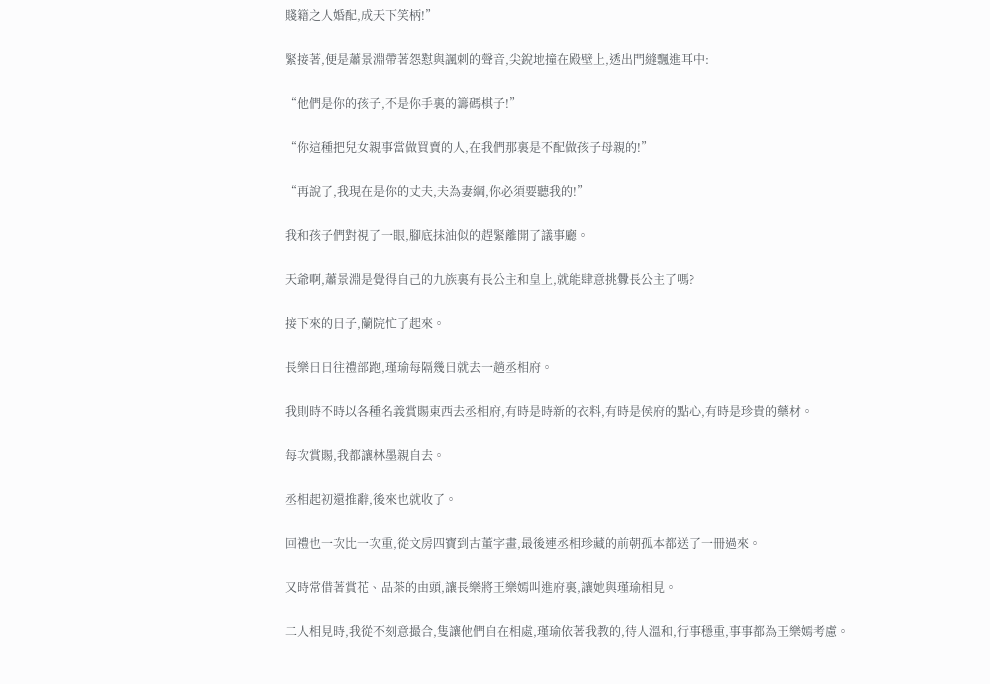賤籍之人婚配,成天下笑柄!”

緊接著,便是蕭景淵帶著怨懟與諷刺的聲音,尖銳地撞在殿壁上,透出門縫飄進耳中:

“他們是你的孩子,不是你手裏的籌碼棋子!”

“你這種把兒女親事當做買賣的人,在我們那裏是不配做孩子母親的!”

“再說了,我現在是你的丈夫,夫為妻綱,你必須要聽我的!”

我和孩子們對視了一眼,腳底抹油似的趕緊離開了議事廳。

天爺啊,蕭景淵是覺得自己的九族裏有長公主和皇上,就能肆意挑釁長公主了嗎?

接下來的日子,蘭院忙了起來。

長樂日日往禮部跑,瑾瑜每隔幾日就去一趟丞相府。

我則時不時以各種名義賞賜東西去丞相府,有時是時新的衣料,有時是侯府的點心,有時是珍貴的藥材。

每次賞賜,我都讓林墨親自去。

丞相起初還推辭,後來也就收了。

回禮也一次比一次重,從文房四寶到古董字畫,最後連丞相珍藏的前朝孤本都送了一冊過來。

又時常借著賞花、品茶的由頭,讓長樂將王樂嫣叫進府裏,讓她與瑾瑜相見。

二人相見時,我從不刻意撮合,隻讓他們自在相處,瑾瑜依著我教的,待人溫和,行事穩重,事事都為王樂嫣考慮。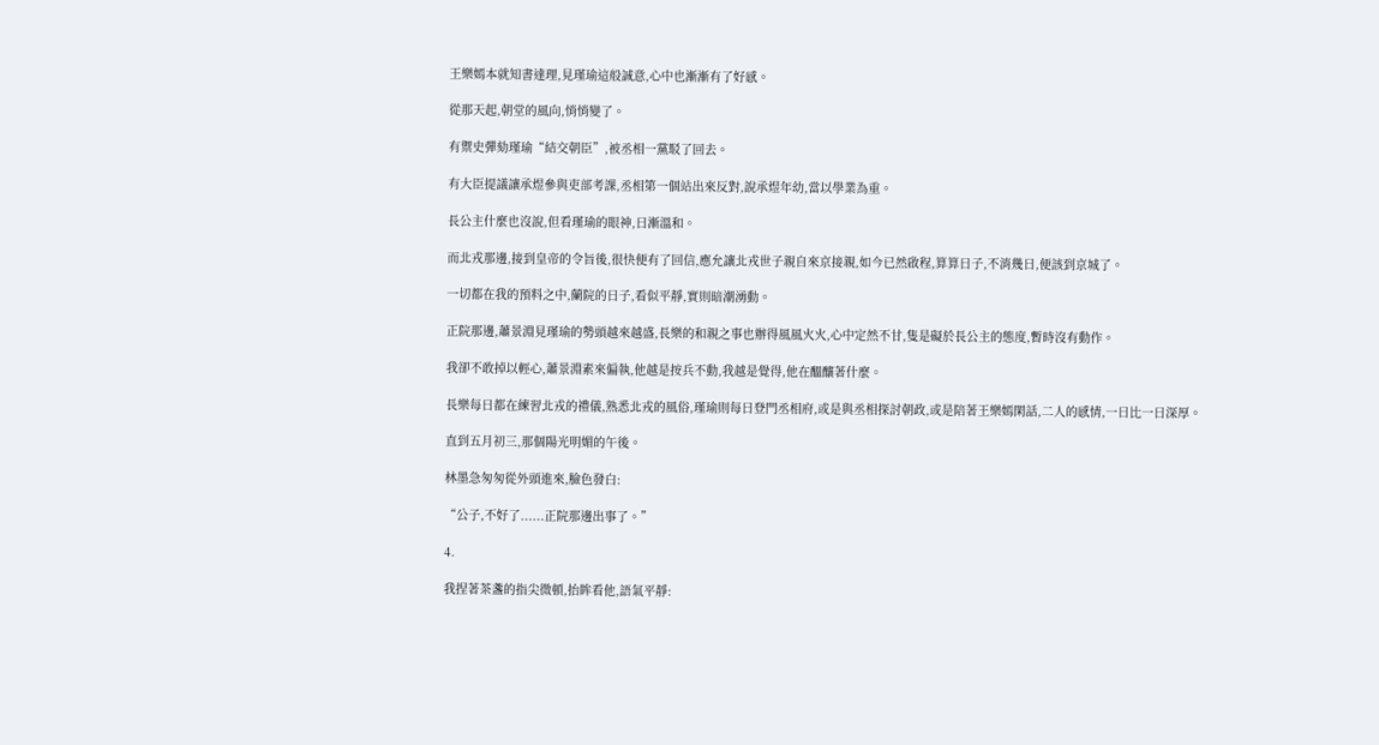王樂嫣本就知書達理,見瑾瑜這般誠意,心中也漸漸有了好感。

從那天起,朝堂的風向,悄悄變了。

有禦史彈劾瑾瑜“結交朝臣”,被丞相一黨駁了回去。

有大臣提議讓承煜參與吏部考課,丞相第一個站出來反對,說承煜年幼,當以學業為重。

長公主什麼也沒說,但看瑾瑜的眼神,日漸溫和。

而北戎那邊,接到皇帝的令旨後,很快便有了回信,應允讓北戎世子親自來京接親,如今已然啟程,算算日子,不消幾日,便該到京城了。

一切都在我的預料之中,蘭院的日子,看似平靜,實則暗潮湧動。

正院那邊,蕭景淵見瑾瑜的勢頭越來越盛,長樂的和親之事也辦得風風火火,心中定然不甘,隻是礙於長公主的態度,暫時沒有動作。

我卻不敢掉以輕心,蕭景淵素來偏執,他越是按兵不動,我越是覺得,他在醞釀著什麼。

長樂每日都在練習北戎的禮儀,熟悉北戎的風俗,瑾瑜則每日登門丞相府,或是與丞相探討朝政,或是陪著王樂嫣閑話,二人的感情,一日比一日深厚。

直到五月初三,那個陽光明媚的午後。

林墨急匆匆從外頭進來,臉色發白:

“公子,不好了......正院那邊出事了。”

4.

我捏著茶盞的指尖微頓,抬眸看他,語氣平靜: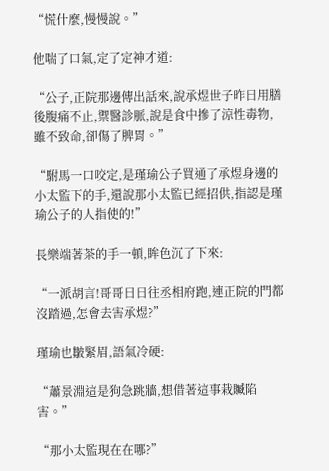“慌什麼,慢慢說。”

他喘了口氣,定了定神才道:

“公子,正院那邊傳出話來,說承煜世子昨日用膳後腹痛不止,禦醫診脈,說是食中摻了涼性毒物,雖不致命,卻傷了脾胃。”

“駙馬一口咬定,是瑾瑜公子買通了承煜身邊的小太監下的手,還說那小太監已經招供,指認是瑾瑜公子的人指使的!”

長樂端著茶的手一頓,眸色沉了下來:

“一派胡言!哥哥日日往丞相府跑,連正院的門都沒踏過,怎會去害承煜?”

瑾瑜也皺緊眉,語氣冷硬:

“蕭景淵這是狗急跳牆,想借著這事栽贓陷害。”

“那小太監現在在哪?”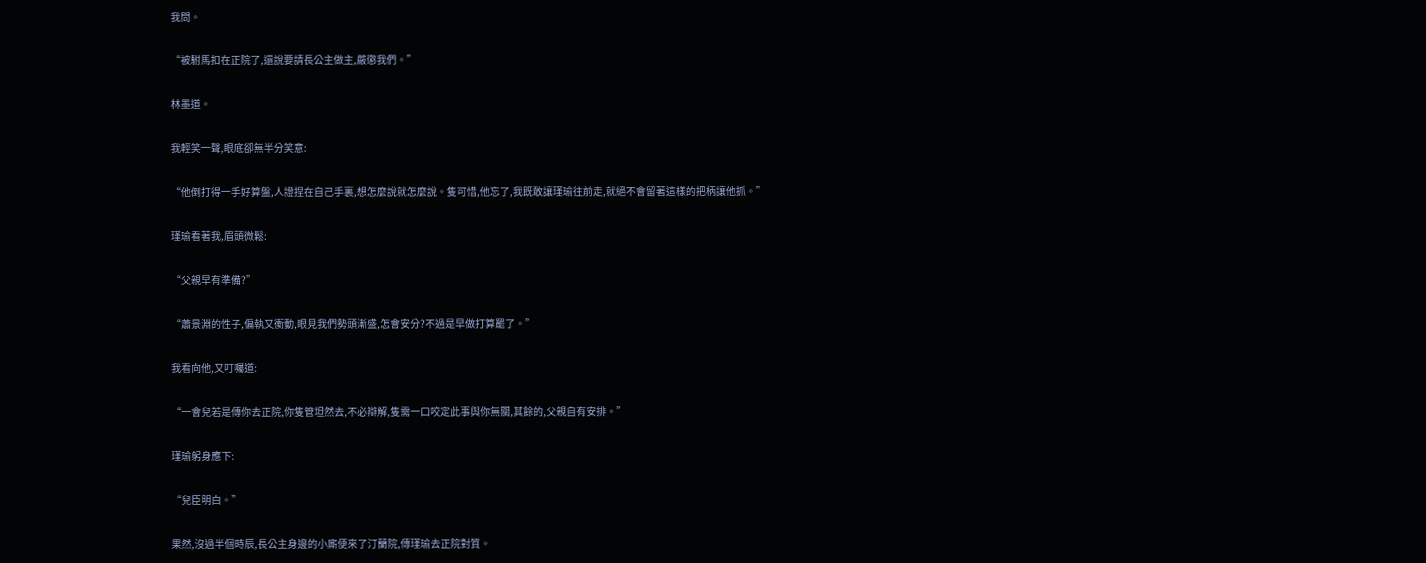我問。

“被駙馬扣在正院了,還說要請長公主做主,嚴懲我們。”

林墨道。

我輕笑一聲,眼底卻無半分笑意:

“他倒打得一手好算盤,人證捏在自己手裏,想怎麼說就怎麼說。隻可惜,他忘了,我既敢讓瑾瑜往前走,就絕不會留著這樣的把柄讓他抓。”

瑾瑜看著我,眉頭微鬆:

“父親早有準備?”

“蕭景淵的性子,偏執又衝動,眼見我們勢頭漸盛,怎會安分?不過是早做打算罷了。”

我看向他,又叮囑道:

“一會兒若是傳你去正院,你隻管坦然去,不必辯解,隻需一口咬定此事與你無關,其餘的,父親自有安排。”

瑾瑜躬身應下:

“兒臣明白。”

果然,沒過半個時辰,長公主身邊的小廝便來了汀蘭院,傳瑾瑜去正院對質。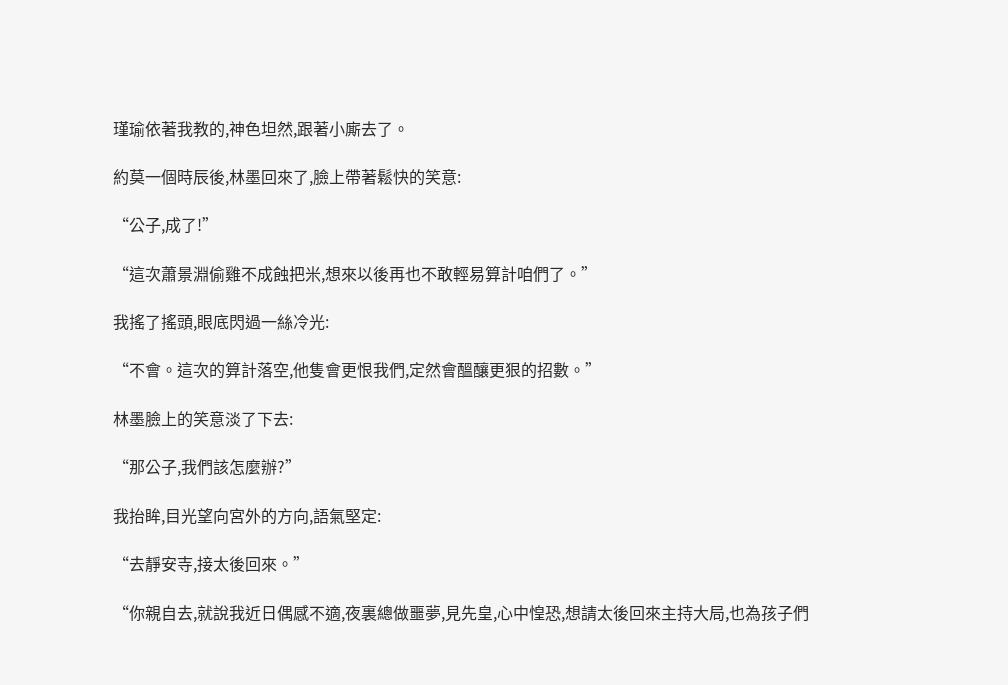瑾瑜依著我教的,神色坦然,跟著小廝去了。

約莫一個時辰後,林墨回來了,臉上帶著鬆快的笑意:

“公子,成了!”

“這次蕭景淵偷雞不成蝕把米,想來以後再也不敢輕易算計咱們了。”

我搖了搖頭,眼底閃過一絲冷光:

“不會。這次的算計落空,他隻會更恨我們,定然會醞釀更狠的招數。”

林墨臉上的笑意淡了下去:

“那公子,我們該怎麼辦?”

我抬眸,目光望向宮外的方向,語氣堅定:

“去靜安寺,接太後回來。”

“你親自去,就說我近日偶感不適,夜裏總做噩夢,見先皇,心中惶恐,想請太後回來主持大局,也為孩子們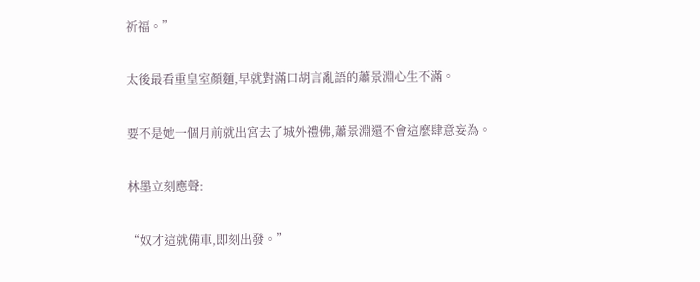祈福。”

太後最看重皇室顏麵,早就對滿口胡言亂語的蕭景淵心生不滿。

要不是她一個月前就出宮去了城外禮佛,蕭景淵還不會這麼肆意妄為。

林墨立刻應聲:

“奴才這就備車,即刻出發。”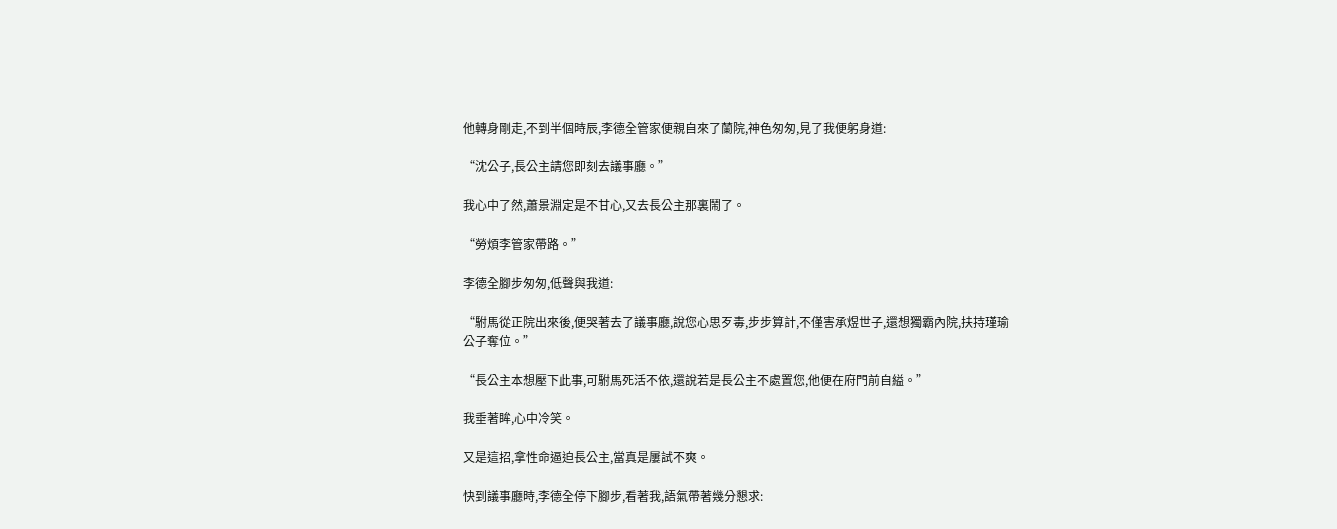他轉身剛走,不到半個時辰,李德全管家便親自來了蘭院,神色匆匆,見了我便躬身道:

“沈公子,長公主請您即刻去議事廳。”

我心中了然,蕭景淵定是不甘心,又去長公主那裏鬧了。

“勞煩李管家帶路。”

李德全腳步匆匆,低聲與我道:

“駙馬從正院出來後,便哭著去了議事廳,說您心思歹毒,步步算計,不僅害承煜世子,還想獨霸內院,扶持瑾瑜公子奪位。”

“長公主本想壓下此事,可駙馬死活不依,還說若是長公主不處置您,他便在府門前自縊。”

我垂著眸,心中冷笑。

又是這招,拿性命逼迫長公主,當真是屢試不爽。

快到議事廳時,李德全停下腳步,看著我,語氣帶著幾分懇求: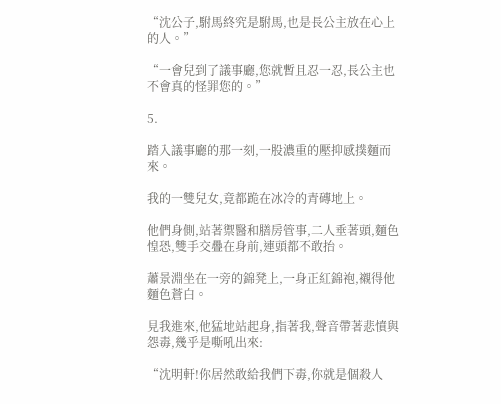“沈公子,駙馬終究是駙馬,也是長公主放在心上的人。”

“一會兒到了議事廳,您就暫且忍一忍,長公主也不會真的怪罪您的。”

5.

踏入議事廳的那一刻,一股濃重的壓抑感撲麵而來。

我的一雙兒女,竟都跪在冰冷的青磚地上。

他們身側,站著禦醫和膳房管事,二人垂著頭,麵色惶恐,雙手交疊在身前,連頭都不敢抬。

蕭景淵坐在一旁的錦凳上,一身正紅錦袍,襯得他麵色蒼白。

見我進來,他猛地站起身,指著我,聲音帶著悲憤與怨毒,幾乎是嘶吼出來:

“沈明軒!你居然敢給我們下毒,你就是個殺人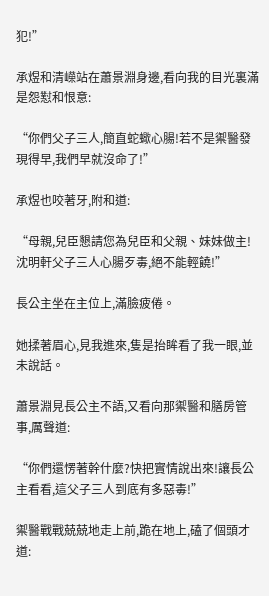犯!”

承煜和清嶸站在蕭景淵身邊,看向我的目光裏滿是怨懟和恨意:

“你們父子三人,簡直蛇蠍心腸!若不是禦醫發現得早,我們早就沒命了!”

承煜也咬著牙,附和道:

“母親,兒臣懇請您為兒臣和父親、妹妹做主!沈明軒父子三人心腸歹毒,絕不能輕饒!”

長公主坐在主位上,滿臉疲倦。

她揉著眉心,見我進來,隻是抬眸看了我一眼,並未說話。

蕭景淵見長公主不語,又看向那禦醫和膳房管事,厲聲道:

“你們還愣著幹什麼?快把實情說出來!讓長公主看看,這父子三人到底有多惡毒!”

禦醫戰戰兢兢地走上前,跪在地上,磕了個頭才道: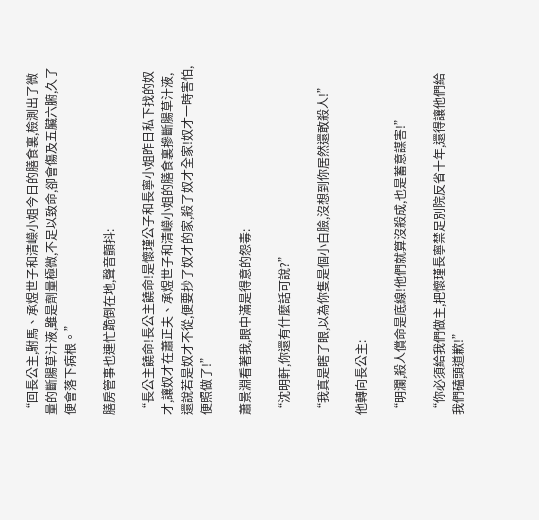“回長公主,駙馬、承煜世子和清嶸小姐今日的膳食裏,檢測出了微量的斷腸草汁液,雖是劑量極微,不足以致命,卻會傷及五臟六腑,久了便會落下病根。”

膳房管事也連忙跪倒在地,聲音顫抖:

“長公主饒命!長公主饒命!是懷瑾公子和長寧小姐昨日私下找的奴才,讓奴才在蕭正夫、承煜世子和清嶸小姐的膳食裏摻斷腸草汁液,還說若是奴才不從,便要抄了奴才的家,殺了奴才全家!奴才一時害怕,便照做了!”

蕭景淵看著我,眼中滿是得意的怨毒:

“沈明軒,你還有什麼話可說?”

“我真是瞎了眼,以為你隻是個小白臉,沒想到你居然還敢殺人!”

他轉向長公主:

“明瀾,殺人償命是底線!他們就算沒殺成,也是蓄意謀害!”

“你必須給我們做主,把懷瑾長寧禁足別院反省十年,還得讓他們給我們磕頭道歉!”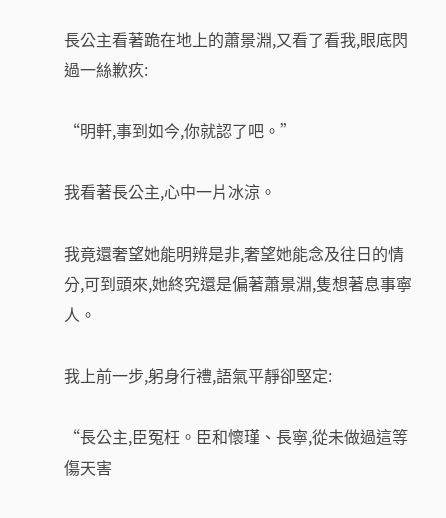長公主看著跪在地上的蕭景淵,又看了看我,眼底閃過一絲歉疚:

“明軒,事到如今,你就認了吧。”

我看著長公主,心中一片冰涼。

我竟還奢望她能明辨是非,奢望她能念及往日的情分,可到頭來,她終究還是偏著蕭景淵,隻想著息事寧人。

我上前一步,躬身行禮,語氣平靜卻堅定:

“長公主,臣冤枉。臣和懷瑾、長寧,從未做過這等傷天害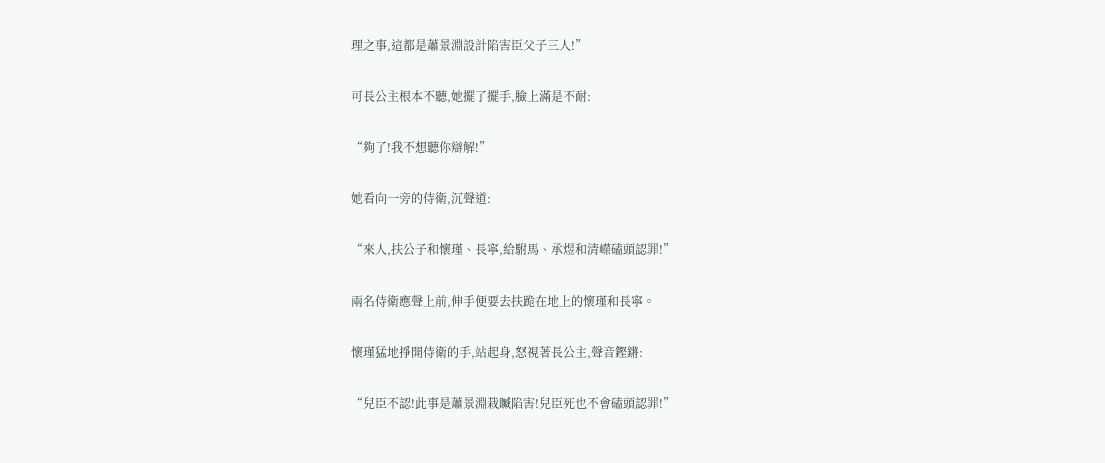理之事,這都是蕭景淵設計陷害臣父子三人!”

可長公主根本不聽,她擺了擺手,臉上滿是不耐:

“夠了!我不想聽你辯解!”

她看向一旁的侍衛,沉聲道:

“來人,扶公子和懷瑾、長寧,給駙馬、承煜和清嶸磕頭認罪!”

兩名侍衛應聲上前,伸手便要去扶跪在地上的懷瑾和長寧。

懷瑾猛地掙開侍衛的手,站起身,怒視著長公主,聲音鏗鏘:

“兒臣不認!此事是蕭景淵栽贓陷害!兒臣死也不會磕頭認罪!”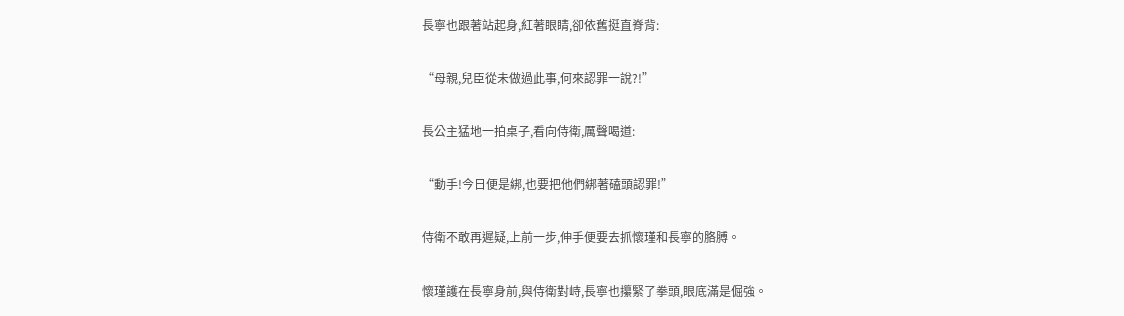長寧也跟著站起身,紅著眼睛,卻依舊挺直脊背:

“母親,兒臣從未做過此事,何來認罪一說?!”

長公主猛地一拍桌子,看向侍衛,厲聲喝道:

“動手!今日便是綁,也要把他們綁著磕頭認罪!”

侍衛不敢再遲疑,上前一步,伸手便要去抓懷瑾和長寧的胳膊。

懷瑾護在長寧身前,與侍衛對峙,長寧也攥緊了拳頭,眼底滿是倔強。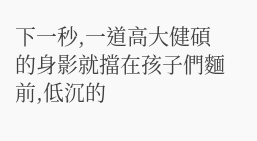下一秒,一道高大健碩的身影就擋在孩子們麵前,低沉的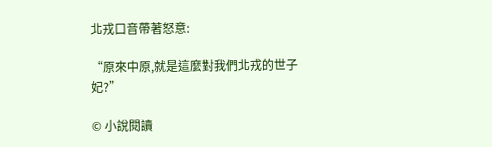北戎口音帶著怒意:

“原來中原,就是這麼對我們北戎的世子妃?”

© 小說閱讀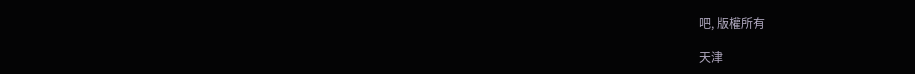吧, 版權所有

天津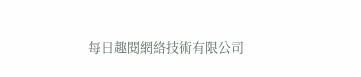每日趣閱網絡技術有限公司